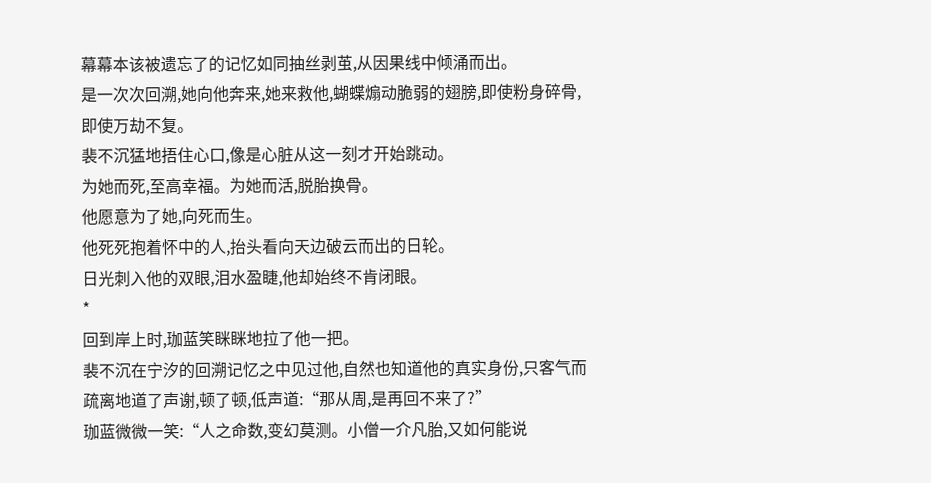幕幕本该被遗忘了的记忆如同抽丝剥茧,从因果线中倾涌而出。
是一次次回溯,她向他奔来,她来救他,蝴蝶煽动脆弱的翅膀,即使粉身碎骨,即使万劫不复。
裴不沉猛地捂住心口,像是心脏从这一刻才开始跳动。
为她而死,至高幸福。为她而活,脱胎换骨。
他愿意为了她,向死而生。
他死死抱着怀中的人,抬头看向天边破云而出的日轮。
日光刺入他的双眼,泪水盈睫,他却始终不肯闭眼。
*
回到岸上时,珈蓝笑眯眯地拉了他一把。
裴不沉在宁汐的回溯记忆之中见过他,自然也知道他的真实身份,只客气而疏离地道了声谢,顿了顿,低声道:“那从周,是再回不来了?”
珈蓝微微一笑:“人之命数,变幻莫测。小僧一介凡胎,又如何能说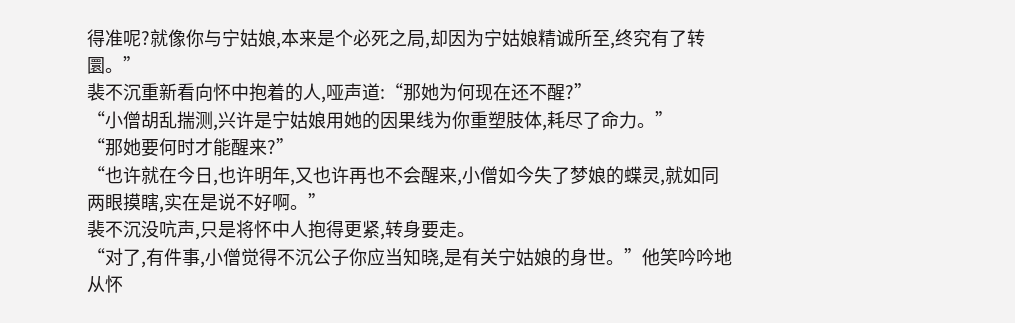得准呢?就像你与宁姑娘,本来是个必死之局,却因为宁姑娘精诚所至,终究有了转圜。”
裴不沉重新看向怀中抱着的人,哑声道:“那她为何现在还不醒?”
“小僧胡乱揣测,兴许是宁姑娘用她的因果线为你重塑肢体,耗尽了命力。”
“那她要何时才能醒来?”
“也许就在今日,也许明年,又也许再也不会醒来,小僧如今失了梦娘的蝶灵,就如同两眼摸瞎,实在是说不好啊。”
裴不沉没吭声,只是将怀中人抱得更紧,转身要走。
“对了,有件事,小僧觉得不沉公子你应当知晓,是有关宁姑娘的身世。”他笑吟吟地从怀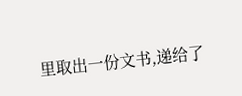里取出一份文书,递给了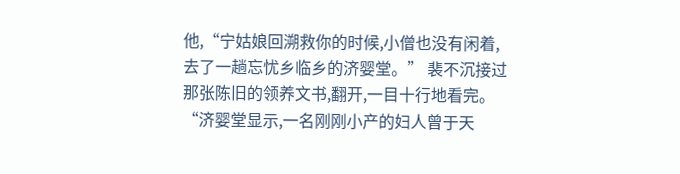他,“宁姑娘回溯救你的时候,小僧也没有闲着,去了一趟忘忧乡临乡的济婴堂。” 裴不沉接过那张陈旧的领养文书,翻开,一目十行地看完。
“济婴堂显示,一名刚刚小产的妇人曾于天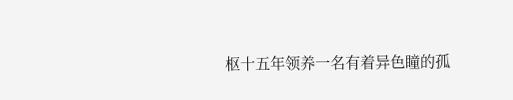枢十五年领养一名有着异色瞳的孤